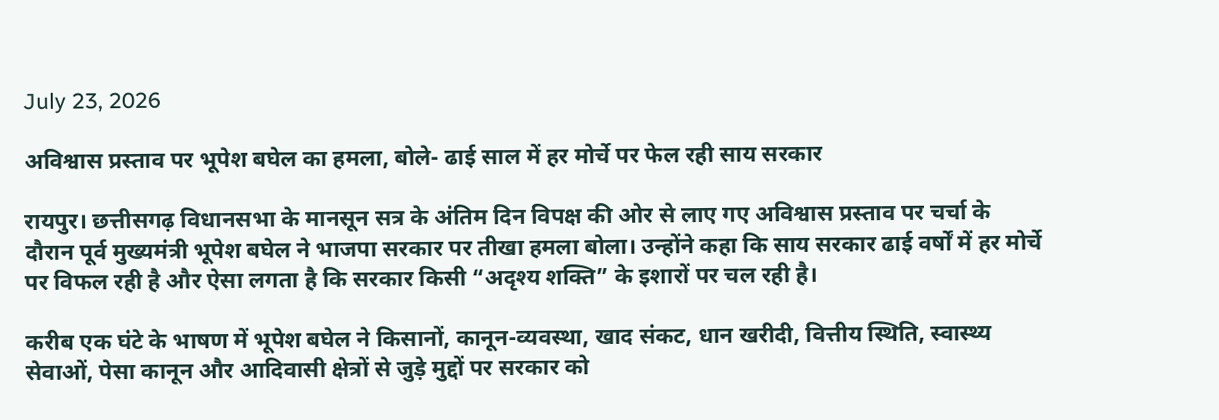July 23, 2026

अविश्वास प्रस्ताव पर भूपेश बघेल का हमला, बोले- ढाई साल में हर मोर्चे पर फेल रही साय सरकार

रायपुर। छत्तीसगढ़ विधानसभा के मानसून सत्र के अंतिम दिन विपक्ष की ओर से लाए गए अविश्वास प्रस्ताव पर चर्चा के दौरान पूर्व मुख्यमंत्री भूपेश बघेल ने भाजपा सरकार पर तीखा हमला बोला। उन्होंने कहा कि साय सरकार ढाई वर्षों में हर मोर्चे पर विफल रही है और ऐसा लगता है कि सरकार किसी “अदृश्य शक्ति” के इशारों पर चल रही है।

करीब एक घंटे के भाषण में भूपेश बघेल ने किसानों, कानून-व्यवस्था, खाद संकट, धान खरीदी, वित्तीय स्थिति, स्वास्थ्य सेवाओं, पेसा कानून और आदिवासी क्षेत्रों से जुड़े मुद्दों पर सरकार को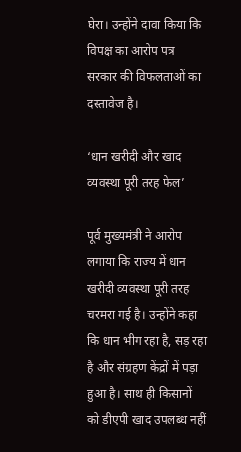घेरा। उन्होंने दावा किया कि विपक्ष का आरोप पत्र सरकार की विफलताओं का दस्तावेज है।

‘धान खरीदी और खाद व्यवस्था पूरी तरह फेल’

पूर्व मुख्यमंत्री ने आरोप लगाया कि राज्य में धान खरीदी व्यवस्था पूरी तरह चरमरा गई है। उन्होंने कहा कि धान भीग रहा है, सड़ रहा है और संग्रहण केंद्रों में पड़ा हुआ है। साथ ही किसानों को डीएपी खाद उपलब्ध नहीं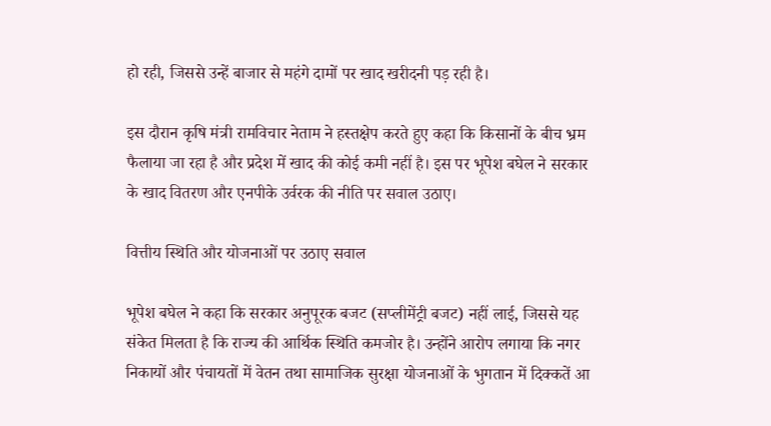हो रही, जिससे उन्हें बाजार से महंगे दामों पर खाद खरीदनी पड़ रही है।

इस दौरान कृषि मंत्री रामविचार नेताम ने हस्तक्षेप करते हुए कहा कि किसानों के बीच भ्रम फैलाया जा रहा है और प्रदेश में खाद की कोई कमी नहीं है। इस पर भूपेश बघेल ने सरकार के खाद वितरण और एनपीके उर्वरक की नीति पर सवाल उठाए।

वित्तीय स्थिति और योजनाओं पर उठाए सवाल

भूपेश बघेल ने कहा कि सरकार अनुपूरक बजट (सप्लीमेंट्री बजट) नहीं लाई, जिससे यह संकेत मिलता है कि राज्य की आर्थिक स्थिति कमजोर है। उन्होंने आरोप लगाया कि नगर निकायों और पंचायतों में वेतन तथा सामाजिक सुरक्षा योजनाओं के भुगतान में दिक्कतें आ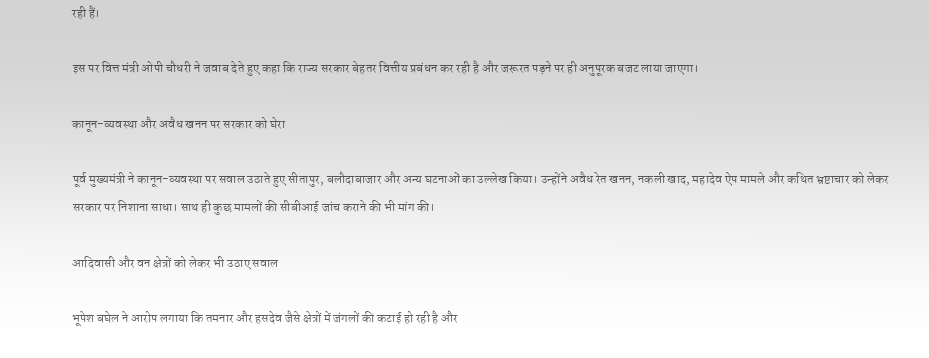रही हैं।

इस पर वित्त मंत्री ओपी चौधरी ने जवाब देते हुए कहा कि राज्य सरकार बेहतर वित्तीय प्रबंधन कर रही है और जरूरत पड़ने पर ही अनुपूरक बजट लाया जाएगा।

कानून-व्यवस्था और अवैध खनन पर सरकार को घेरा

पूर्व मुख्यमंत्री ने कानून-व्यवस्था पर सवाल उठाते हुए सीतापुर, बलौदाबाजार और अन्य घटनाओं का उल्लेख किया। उन्होंने अवैध रेत खनन, नकली खाद, महादेव ऐप मामले और कथित भ्रष्टाचार को लेकर सरकार पर निशाना साधा। साथ ही कुछ मामलों की सीबीआई जांच कराने की भी मांग की।

आदिवासी और वन क्षेत्रों को लेकर भी उठाए सवाल

भूपेश बघेल ने आरोप लगाया कि तमनार और हसदेव जैसे क्षेत्रों में जंगलों की कटाई हो रही है और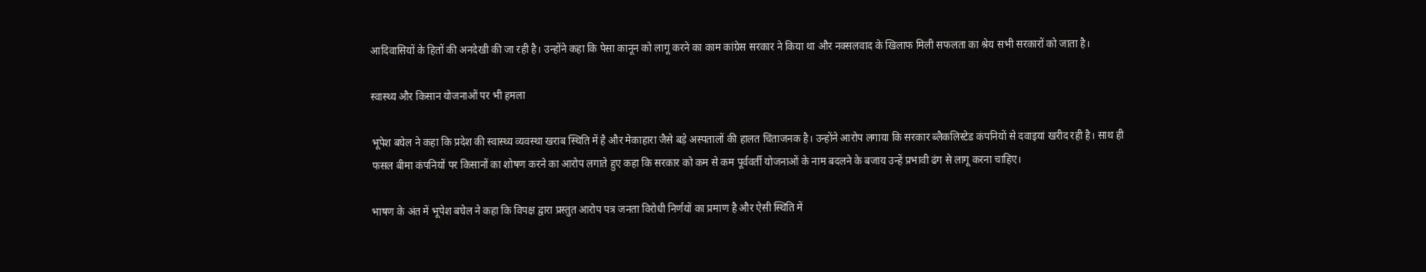आदिवासियों के हितों की अनदेखी की जा रही है। उन्होंने कहा कि पेसा कानून को लागू करने का काम कांग्रेस सरकार ने किया था और नक्सलवाद के खिलाफ मिली सफलता का श्रेय सभी सरकारों को जाता है।

स्वास्थ्य और किसान योजनाओं पर भी हमला

भूपेश बघेल ने कहा कि प्रदेश की स्वास्थ्य व्यवस्था खराब स्थिति में है और मेकाहारा जैसे बड़े अस्पतालों की हालत चिंताजनक है। उन्होंने आरोप लगाया कि सरकार ब्लैकलिस्टेड कंपनियों से दवाइयां खरीद रही है। साथ ही फसल बीमा कंपनियों पर किसानों का शोषण करने का आरोप लगाते हुए कहा कि सरकार को कम से कम पूर्ववर्ती योजनाओं के नाम बदलने के बजाय उन्हें प्रभावी ढंग से लागू करना चाहिए।

भाषण के अंत में भूपेश बघेल ने कहा कि विपक्ष द्वारा प्रस्तुत आरोप पत्र जनता विरोधी निर्णयों का प्रमाण है और ऐसी स्थिति में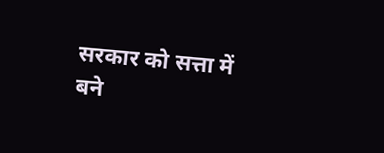सरकार को सत्ता में बने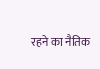रहने का नैतिक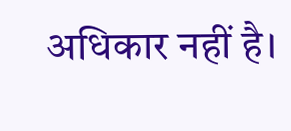अधिकार नहीं है।